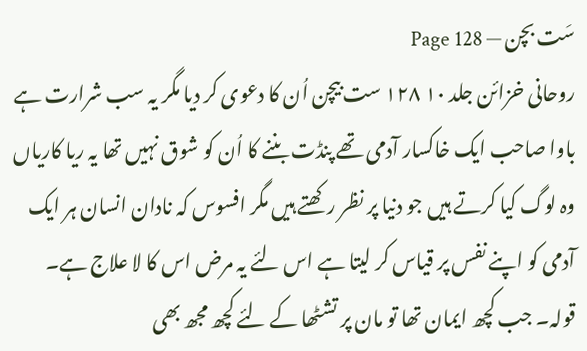سَت بچن — Page 128
روحانی خزائن جلد ۱۰ ۱۲۸ ست بیچن اُن کا دعوی کر دیا مگر یہ سب شرارت ہے باوا صاحب ایک خاکسار آدمی تھے پنڈت بننے کا اُن کو شوق نہیں تھا یہ ریا کاریاں وہ لوگ کیا کرتے ہیں جو دنیا پر نظر رکھتے ہیں مگر افسوس کہ نادان انسان ہر ایک آدمی کو اپنے نفس پر قیاس کر لیتا ہے اس لئے یہ مرض اس کا لا علاج ہے۔ قولہ۔ جب کچھ ایمان تھا تو مان پر تشٹھا کے لئے کچھ مجھ بھی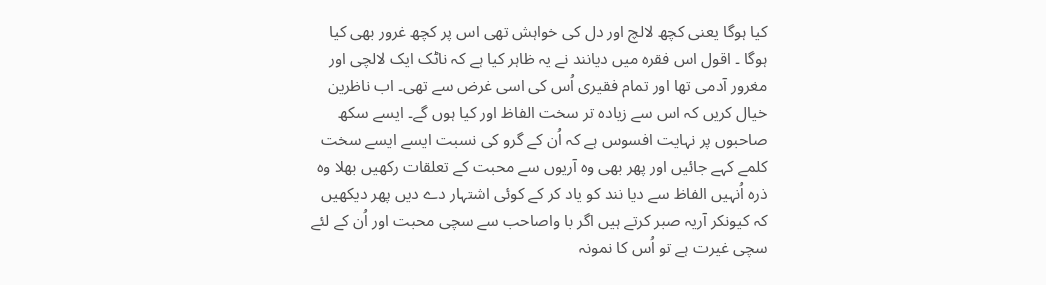کیا ہوگا یعنی کچھ لالچ اور دل کی خواہش تھی اس پر کچھ غرور بھی کیا ہوگا ۔ اقول اس فقرہ میں دیانند نے یہ ظاہر کیا ہے کہ ناٹک ایک لالچی اور مغرور آدمی تھا اور تمام فقیری اُس کی اسی غرض سے تھی۔ اب ناظرین خیال کریں کہ اس سے زیادہ تر سخت الفاظ اور کیا ہوں گے۔ ایسے سکھ صاحبوں پر نہایت افسوس ہے کہ اُن کے گرو کی نسبت ایسے ایسے سخت کلمے کہے جائیں اور پھر بھی وہ آریوں سے محبت کے تعلقات رکھیں بھلا وہ ذرہ اُنہیں الفاظ سے دیا نند کو یاد کر کے کوئی اشتہار دے دیں پھر دیکھیں کہ کیونکر آریہ صبر کرتے ہیں اگر با واصاحب سے سچی محبت اور اُن کے لئے سچی غیرت ہے تو اُس کا نمونہ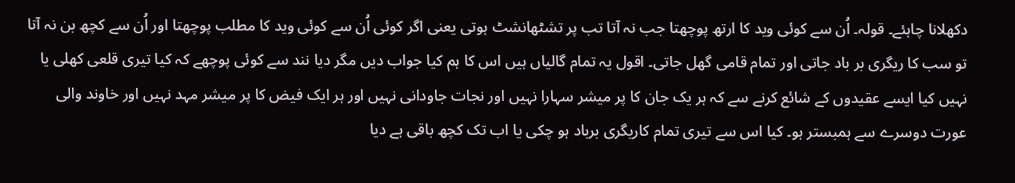دکھلانا چاہئے۔ قولہ۔ اُن سے کوئی وید کا ارتھ پوچھتا جب نہ آتا تب پر تشٹھانشٹ ہوتی یعنی اگر کوئی اُن سے کوئی وید کا مطلب پوچھتا اور اُن سے کچھ بن نہ آتا تو سب کا ریگری بر باد جاتی اور تمام قامی گھل جاتی۔ اقول یہ تمام گالیاں ہیں اس کا ہم کیا جواب دیں مگر دیا نند سے کوئی پوچھے کہ کیا تیری قلعی کھلی یا نہیں کیا ایسے عقیدوں کے شائع کرنے سے کہ ہر یک جان کا پر میشر سہارا نہیں اور نجات جاودانی نہیں اور ہر ایک فیض کا پر میشر مہد نہیں اور خاوند والی عورت دوسرے سے ہمبستر ہو۔ کیا اس سے تیری تمام کاریگری برباد ہو چکی یا اب تک کچھ باقی ہے دیا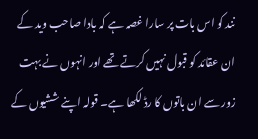نند کو اس بات پر سارا غصہ ہے کہ بادا صاحب وید کے ان عقائد کو قبول نہیں کرتے تھے اور انہوں نے بہت زور سے ان باتوں کا رڈ لکھا ہے۔ قولہ اپنے ششیوں کے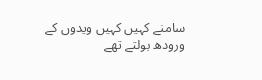سامنے کہیں کہیں ویدوں کے ورودھ بولتے تھے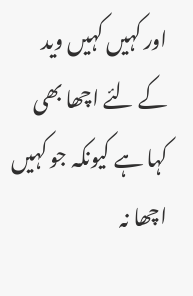اور کہیں کہیں وید کے لئے اچھا بھی کہا ہے کیونکہ جو کہیں اچھا نہ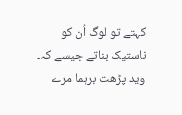کہتے تو لوگ اُن کو ناستیک بناتے جیسے کہ۔ وید پڑھت برہما مرے